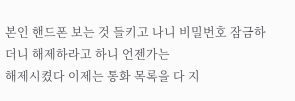본인 핸드폰 보는 것 들키고 나니 비밀번호 잠금하더니 해제하라고 하니 언젠가는
해제시켰다 이제는 통화 목록을 다 지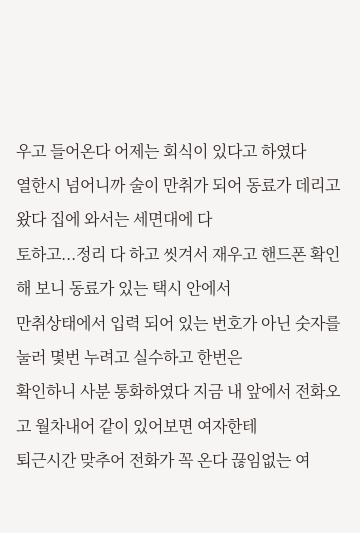우고 들어온다 어제는 회식이 있다고 하였다
열한시 넘어니까 술이 만취가 되어 동료가 데리고 왔다 집에 와서는 세면대에 다
토하고...정리 다 하고 씻겨서 재우고 핸드폰 확인 해 보니 동료가 있는 택시 안에서
만취상태에서 입력 되어 있는 번호가 아닌 숫자를 눌러 몇번 누려고 실수하고 한번은
확인하니 사분 통화하였다 지금 내 앞에서 전화오고 월차내어 같이 있어보면 여자한테
퇴근시간 맞추어 전화가 꼭 온다 끊임없는 여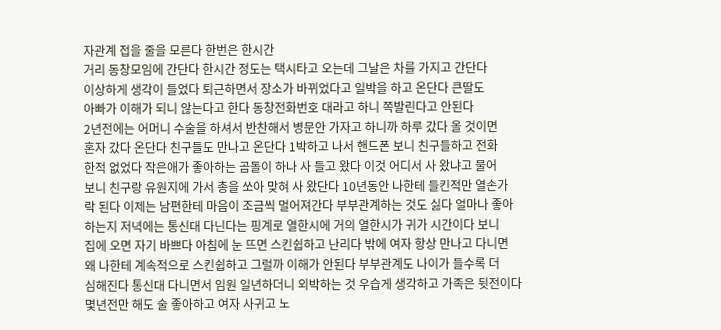자관계 접을 줄을 모른다 한번은 한시간
거리 동창모임에 간단다 한시간 정도는 택시타고 오는데 그날은 차를 가지고 간단다
이상하게 생각이 들었다 퇴근하면서 장소가 바뀌었다고 일박을 하고 온단다 큰딸도
아빠가 이해가 되니 않는다고 한다 동창전화번호 대라고 하니 쪽발린다고 안된다
2년전에는 어머니 수술을 하셔서 반찬해서 병문안 가자고 하니까 하루 갔다 올 것이면
혼자 갔다 온단다 친구들도 만나고 온단다 1박하고 나서 핸드폰 보니 친구들하고 전화
한적 없었다 작은애가 좋아하는 곰돌이 하나 사 들고 왔다 이것 어디서 사 왔냐고 물어
보니 친구랑 유원지에 가서 총을 쏘아 맞혀 사 왔단다 10년동안 나한테 들킨적만 열손가
락 된다 이제는 남편한테 마음이 조금씩 멀어져간다 부부관계하는 것도 싫다 얼마나 좋아
하는지 저녁에는 통신대 다닌다는 핑계로 열한시에 거의 열한시가 귀가 시간이다 보니
집에 오면 자기 바쁘다 아침에 눈 뜨면 스킨쉽하고 난리다 밖에 여자 항상 만나고 다니면
왜 나한테 계속적으로 스킨쉽하고 그럴까 이해가 안된다 부부관계도 나이가 들수록 더
심해진다 통신대 다니면서 임원 일년하더니 외박하는 것 우습게 생각하고 가족은 뒷전이다
몇년전만 해도 술 좋아하고 여자 사귀고 노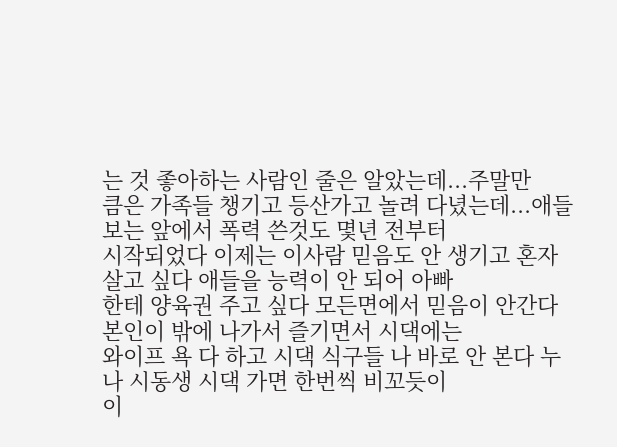는 것 좋아하는 사람인 줄은 알았는데...주말만
큼은 가족들 챙기고 등산가고 놀려 다녔는데...애들 보는 앞에서 폭력 쓴것도 몇년 전부터
시작되었다 이제는 이사람 믿음도 안 생기고 혼자 살고 싶다 애들을 능력이 안 되어 아빠
한테 양육권 주고 싶다 모든면에서 믿음이 안간다 본인이 밖에 나가서 즐기면서 시댁에는
와이프 욕 다 하고 시댁 식구들 나 바로 안 본다 누나 시동생 시댁 가면 한번씩 비꼬듯이
이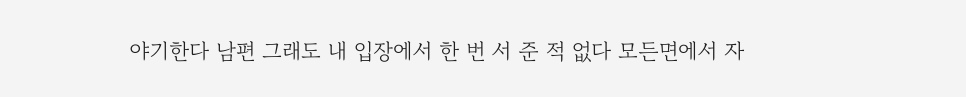야기한다 남편 그래도 내 입장에서 한 번 서 준 적 없다 모든면에서 자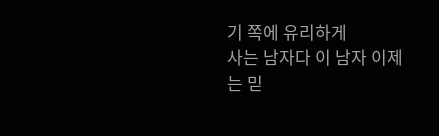기 쪽에 유리하게
사는 남자다 이 남자 이제는 믿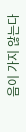음이 가지 않는다